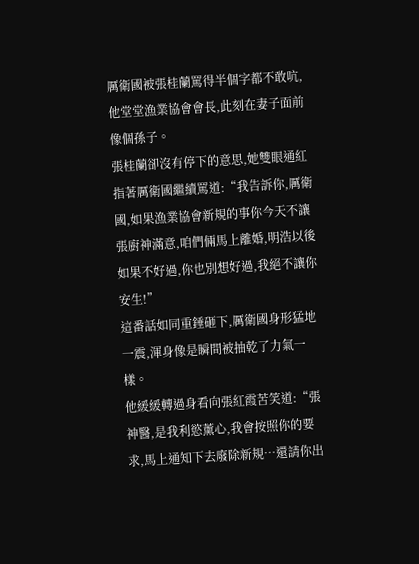厲衛國被張桂蘭罵得半個字都不敢吭,他堂堂漁業協會會長,此刻在妻子面前像個孫子。
張桂蘭卻沒有停下的意思,她雙眼通紅指著厲衛國繼續罵道:“我告訴你,厲衛國,如果漁業協會新規的事你今天不讓張廚神滿意,咱們倆馬上離婚,明浩以後如果不好過,你也別想好過,我絕不讓你安生!”
這番話如同重錘砸下,厲衛國身形猛地一震,渾身像是瞬間被抽乾了力氣一樣。
他緩緩轉過身看向張紅霞苦笑道:“張神醫,是我利慾薰心,我會按照你的要求,馬上通知下去廢除新規…還請你出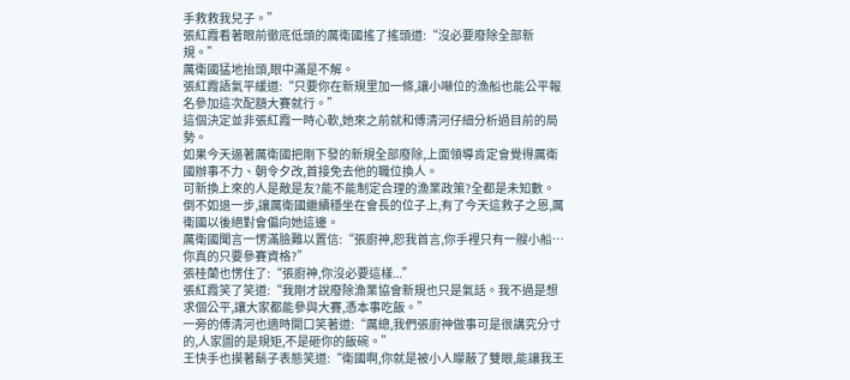手救救我兒子。”
張紅霞看著眼前徹底低頭的厲衛國搖了搖頭道:“沒必要廢除全部新規。”
厲衛國猛地抬頭,眼中滿是不解。
張紅霞語氣平緩道:“只要你在新規里加一條,讓小噸位的漁船也能公平報名參加這次配額大賽就行。”
這個決定並非張紅霞一時心軟,她來之前就和傅清河仔細分析過目前的局勢。
如果今天逼著厲衛國把剛下發的新規全部廢除,上面領導肯定會覺得厲衛國辦事不力、朝令夕改,首接免去他的職位換人。
可新換上來的人是敵是友?能不能制定合理的漁業政策?全都是未知數。
倒不如退一步,讓厲衛國繼續穩坐在會長的位子上,有了今天這救子之恩,厲衛國以後絕對會偏向她這邊。
厲衛國聞言一愣滿臉難以置信:“張廚神,恕我首言,你手裡只有一艘小船…你真的只要參賽資格?”
張桂蘭也愣住了:“張廚神,你沒必要這樣...”
張紅霞笑了笑道:“我剛才說廢除漁業協會新規也只是氣話。我不過是想求個公平,讓大家都能參與大賽,憑本事吃飯。”
一旁的傅清河也適時開口笑著道:“厲總,我們張廚神做事可是很講究分寸的,人家圖的是規矩,不是砸你的飯碗。”
王快手也摸著鬍子表態笑道:“衛國啊,你就是被小人矇蔽了雙眼,能讓我王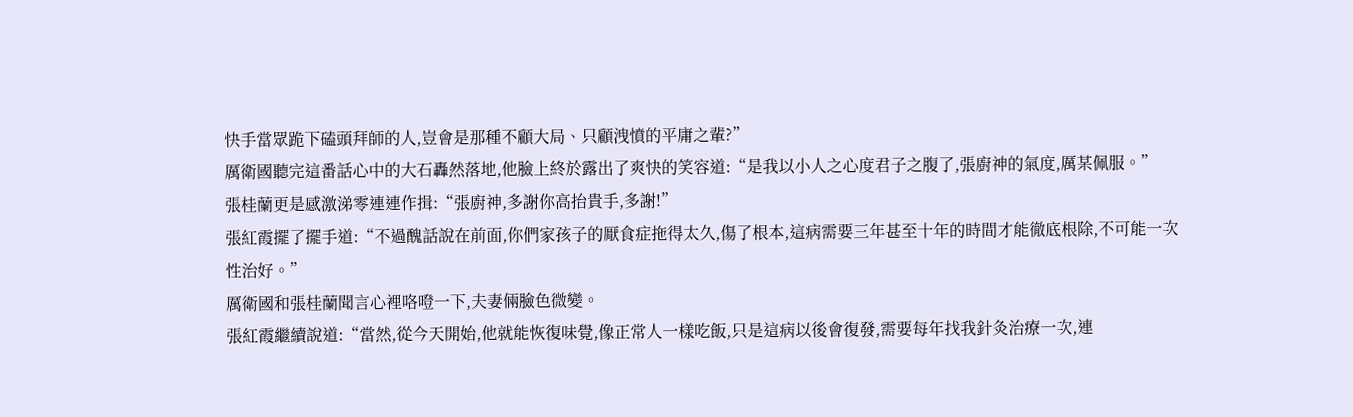快手當眾跪下磕頭拜師的人,豈會是那種不顧大局、只顧洩憤的平庸之輩?”
厲衛國聽完這番話心中的大石轟然落地,他臉上終於露出了爽快的笑容道:“是我以小人之心度君子之腹了,張廚神的氣度,厲某佩服。”
張桂蘭更是感激涕零連連作揖:“張廚神,多謝你高抬貴手,多謝!”
張紅霞擺了擺手道:“不過醜話說在前面,你們家孩子的厭食症拖得太久,傷了根本,這病需要三年甚至十年的時間才能徹底根除,不可能一次性治好。”
厲衛國和張桂蘭聞言心裡咯噔一下,夫妻倆臉色微變。
張紅霞繼續說道:“當然,從今天開始,他就能恢復味覺,像正常人一樣吃飯,只是這病以後會復發,需要每年找我針灸治療一次,連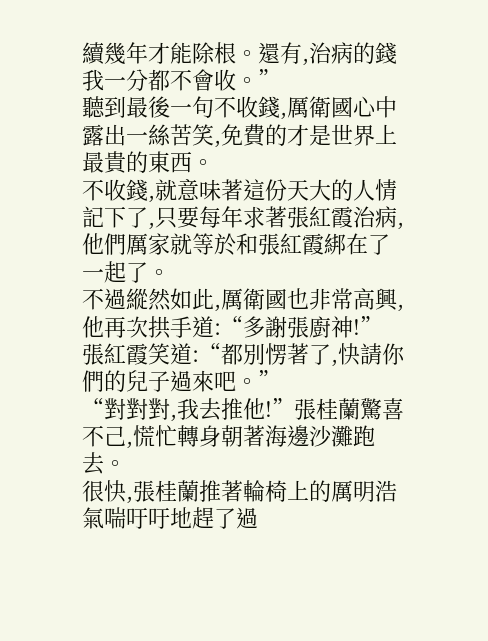續幾年才能除根。還有,治病的錢我一分都不會收。”
聽到最後一句不收錢,厲衛國心中露出一絲苦笑,免費的才是世界上最貴的東西。
不收錢,就意味著這份天大的人情記下了,只要每年求著張紅霞治病,他們厲家就等於和張紅霞綁在了一起了。
不過縱然如此,厲衛國也非常高興,他再次拱手道:“多謝張廚神!”
張紅霞笑道:“都別愣著了,快請你們的兒子過來吧。”
“對對對,我去推他!”張桂蘭驚喜不己,慌忙轉身朝著海邊沙灘跑去。
很快,張桂蘭推著輪椅上的厲明浩氣喘吁吁地趕了過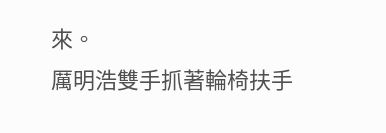來。
厲明浩雙手抓著輪椅扶手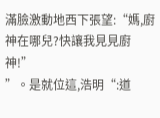滿臉激動地西下張望:“媽,廚神在哪兒?快讓我見見廚神!”
”。是就位這,浩明“:道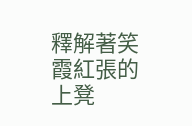釋解著笑霞紅張的上凳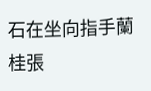石在坐向指手蘭桂張